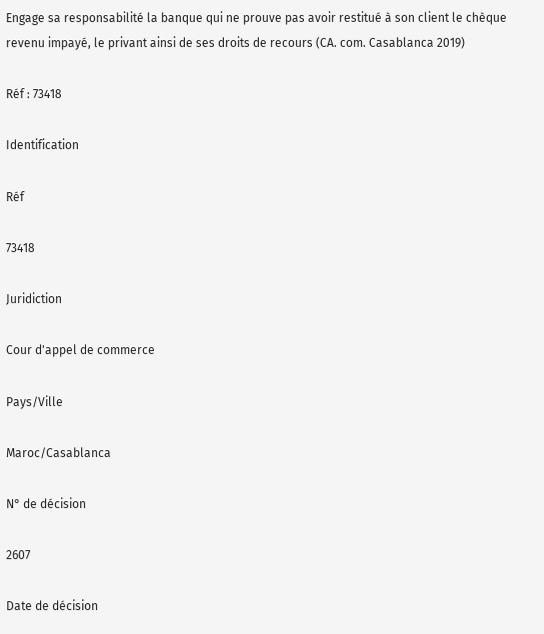Engage sa responsabilité la banque qui ne prouve pas avoir restitué à son client le chèque revenu impayé, le privant ainsi de ses droits de recours (CA. com. Casablanca 2019)

Réf : 73418

Identification

Réf

73418

Juridiction

Cour d'appel de commerce

Pays/Ville

Maroc/Casablanca

N° de décision

2607

Date de décision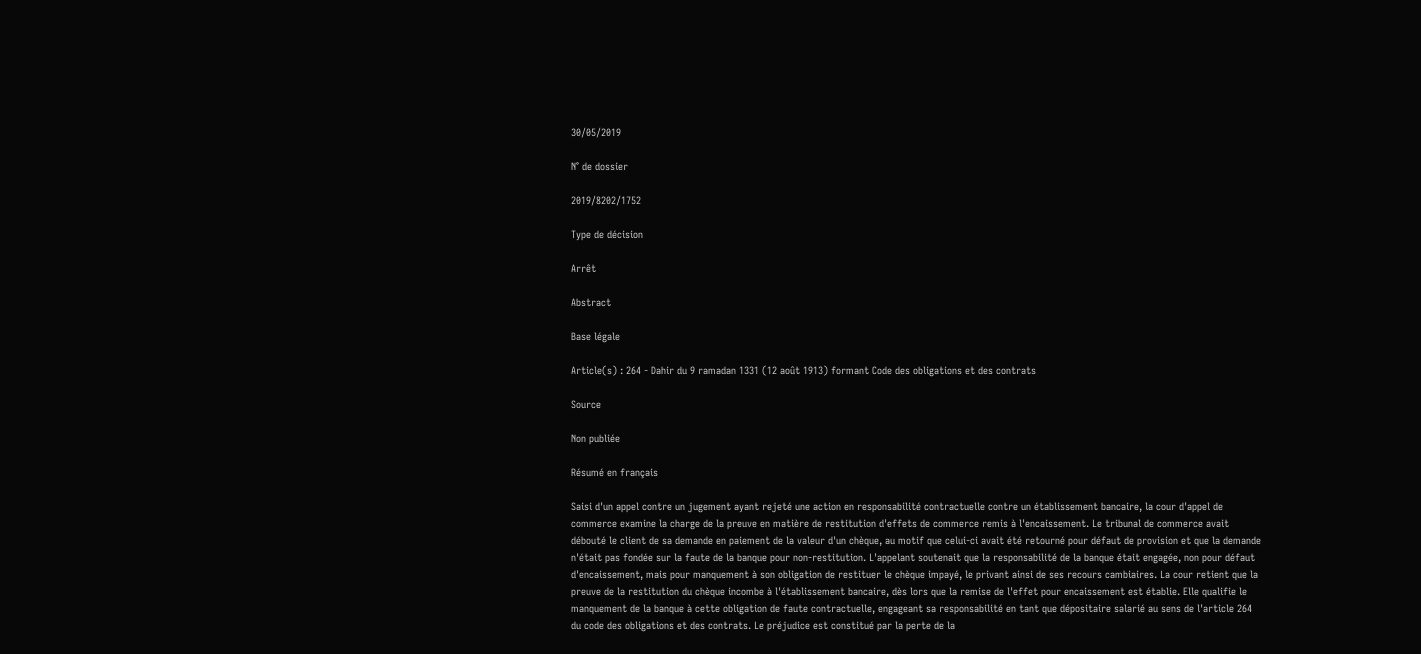30/05/2019

N° de dossier

2019/8202/1752

Type de décision

Arrêt

Abstract

Base légale

Article(s) : 264 - Dahir du 9 ramadan 1331 (12 août 1913) formant Code des obligations et des contrats

Source

Non publiée

Résumé en français

Saisi d'un appel contre un jugement ayant rejeté une action en responsabilité contractuelle contre un établissement bancaire, la cour d'appel de commerce examine la charge de la preuve en matière de restitution d'effets de commerce remis à l'encaissement. Le tribunal de commerce avait débouté le client de sa demande en paiement de la valeur d'un chèque, au motif que celui-ci avait été retourné pour défaut de provision et que la demande n'était pas fondée sur la faute de la banque pour non-restitution. L'appelant soutenait que la responsabilité de la banque était engagée, non pour défaut d'encaissement, mais pour manquement à son obligation de restituer le chèque impayé, le privant ainsi de ses recours cambiaires. La cour retient que la preuve de la restitution du chèque incombe à l'établissement bancaire, dès lors que la remise de l'effet pour encaissement est établie. Elle qualifie le manquement de la banque à cette obligation de faute contractuelle, engageant sa responsabilité en tant que dépositaire salarié au sens de l'article 264 du code des obligations et des contrats. Le préjudice est constitué par la perte de la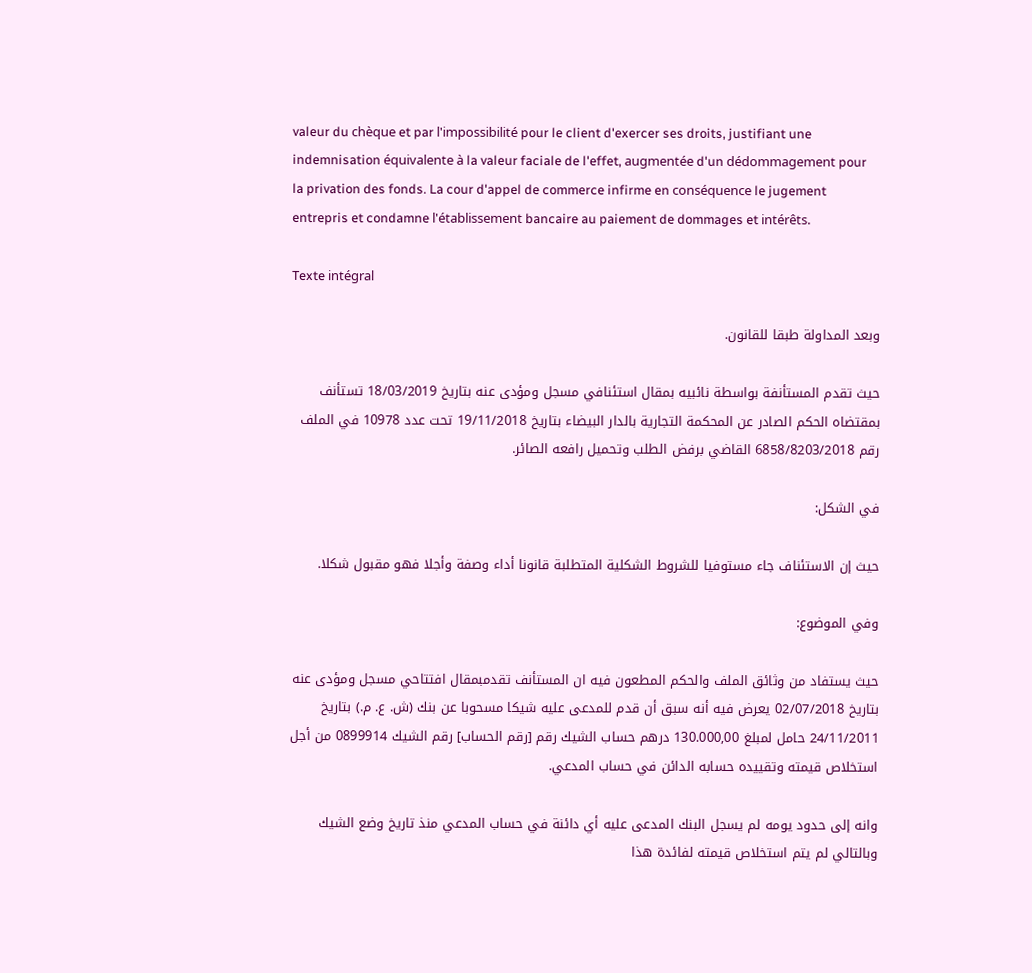valeur du chèque et par l'impossibilité pour le client d'exercer ses droits, justifiant une indemnisation équivalente à la valeur faciale de l'effet, augmentée d'un dédommagement pour la privation des fonds. La cour d'appel de commerce infirme en conséquence le jugement entrepris et condamne l'établissement bancaire au paiement de dommages et intérêts.

Texte intégral

وبعد المداولة طبقا للقانون.

حيث تقدم المستأنفة بواسطة نائبيه بمقال استئنافي مسجل ومؤدى عنه بتاريخ 18/03/2019 تستأنف بمقتضاه الحكم الصادر عن المحكمة التجارية بالدار البيضاء بتاريخ 19/11/2018 تحت عدد 10978 في الملف رقم 6858/8203/2018 القاضي برفض الطلب وتحميل رافعه الصائر.

في الشكل:

حيث إن الاستئناف جاء مستوفيا للشروط الشكلية المتطلبة قانونا أداء وصفة وأجلا فهو مقبول شكلا.

وفي الموضوع:

حيث يستفاد من وثائق الملف والحكم المطعون فيه ان المستأنف تقدمبمقال افتتاحي مسجل ومؤدى عنه بتاريخ 02/07/2018 يعرض فيه أنه سبق أن قدم للمدعى عليه شيكا مسحوبا عن بنك (ش. ع. م.) بتاريخ 24/11/2011 حامل لمبلغ 130.000,00 درهم حساب الشيك رقم [رقم الحساب] رقم الشيك 0899914 من أجل استخلاص قيمته وتقييده حسابه الدائن في حساب المدعي.

وانه إلى حدود يومه لم يسجل البنك المدعى عليه أي دائنة في حساب المدعي منذ تاريخ وضع الشيك وبالتالي لم يتم استخلاص قيمته لفائدة هذا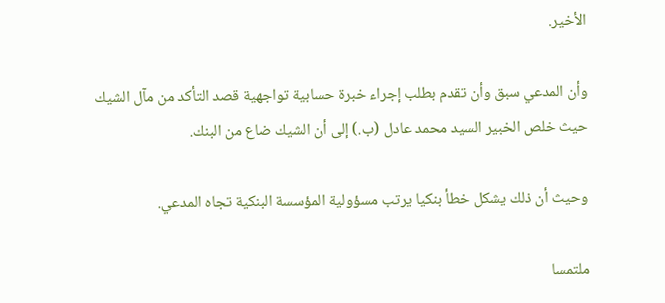الأخير.

وأن المدعي سبق وأن تقدم بطلب إجراء خبرة حسابية تواجهية قصد التأكد من مآل الشيك حيث خلص الخبير السيد محمد عادل (ب.) إلى أن الشيك ضاع من البنك.

وحيث أن ذلك يشكل خطأ بنكيا يرتب مسؤولية المؤسسة البنكية تجاه المدعي.

ملتمسا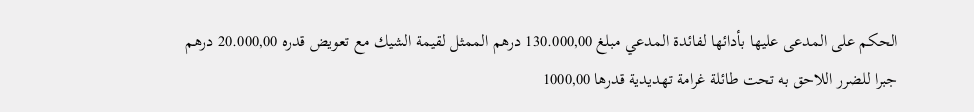الحكم على المدعى عليها بأدائها لفائدة المدعي مبلغ 130.000,00 درهم الممثل لقيمة الشيك مع تعويض قدره 20.000,00 درهم جبرا للضرر اللاحق به تحت طائلة غرامة تهديدية قدرها 1000,00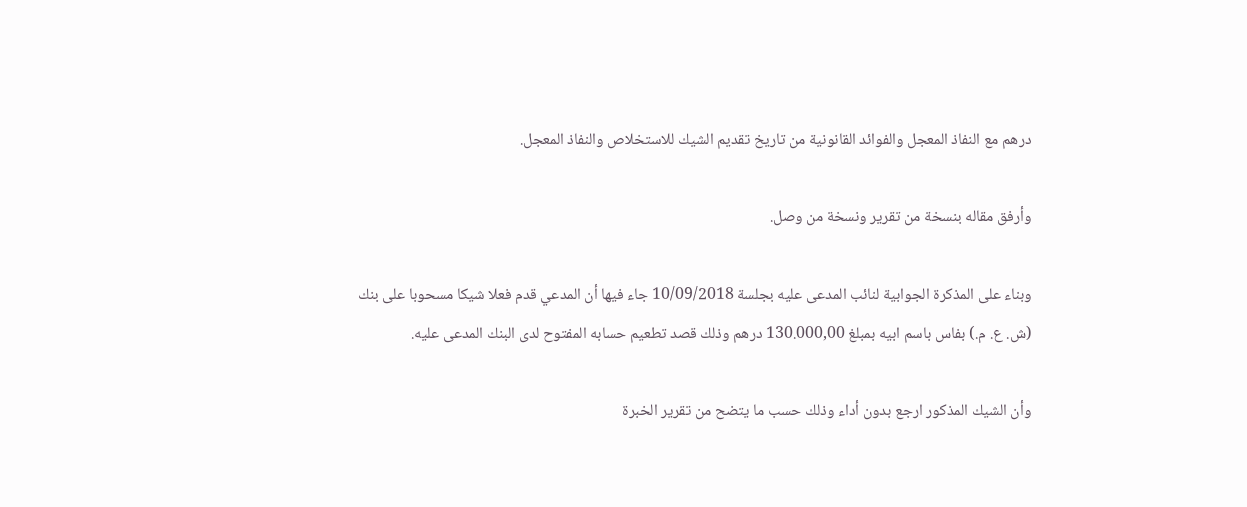درهم مع النفاذ المعجل والفوائد القانونية من تاريخ تقديم الشيك للاستخلاص والنفاذ المعجل.

وأرفق مقاله بنسخة من تقرير ونسخة من وصل.

وبناء على المذكرة الجوابية لنائب المدعى عليه بجلسة 10/09/2018 جاء فيها أن المدعي قدم فعلا شيكا مسحوبا على بنك (ش. ع. م.) بفاس باسم ابيه بمبلغ 130.000,00 درهم وذلك قصد تطعيم حسابه المفتوح لدى البنك المدعى عليه.

وأن الشيك المذكور ارجع بدون أداء وذلك حسب ما يتضح من تقرير الخبرة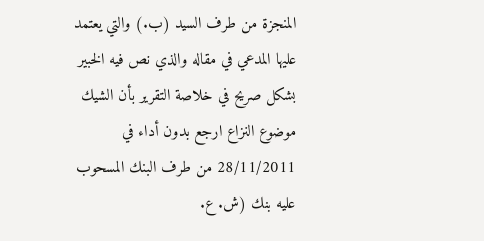المنجزة من طرف السيد (ب.) والتي يعتمد عليها المدعي في مقاله والذي نص فيه الخبير بشكل صريح في خلاصة التقرير بأن الشيك موضوع النزاع ارجع بدون أداء في 28/11/2011 من طرف البنك المسحوب عليه بنك (ش. ع.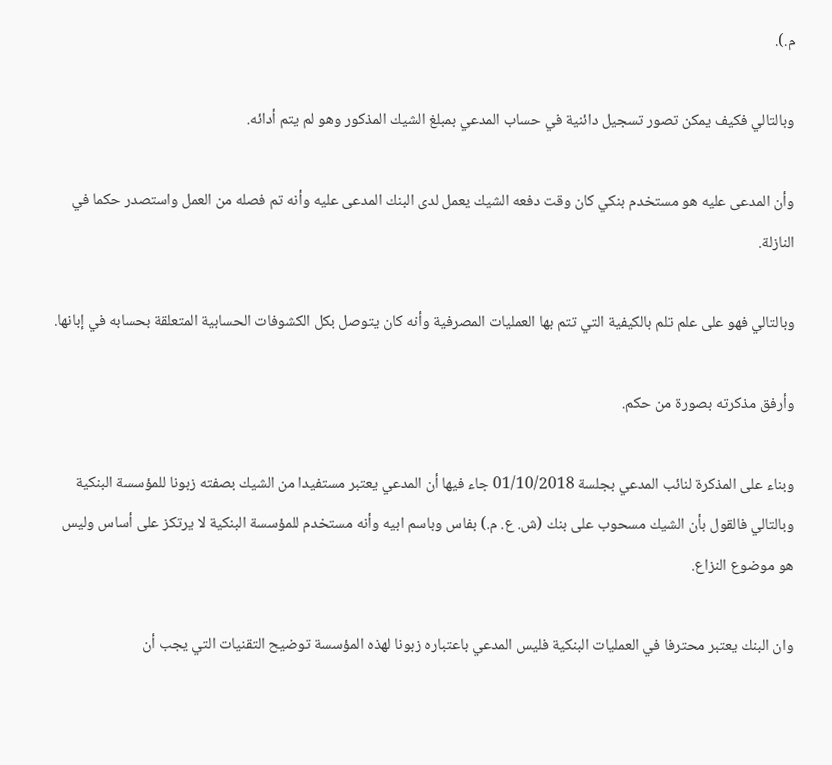م.).

وبالتالي فكيف يمكن تصور تسجيل دائنية في حساب المدعي بمبلغ الشيك المذكور وهو لم يتم أدائه.

وأن المدعى عليه هو مستخدم بنكي كان وقت دفعه الشيك يعمل لدى البنك المدعى عليه وأنه تم فصله من العمل واستصدر حكما في النازلة.

وبالتالي فهو على علم تلم بالكيفية التي تتم بها العمليات المصرفية وأنه كان يتوصل بكل الكشوفات الحسابية المتعلقة بحسابه في إبانها.

وأرفق مذكرته بصورة من حكم.

وبناء على المذكرة لنائب المدعي بجلسة 01/10/2018 جاء فيها أن المدعي يعتبر مستفيدا من الشيك بصفته زبونا للمؤسسة البنكية وبالتالي فالقول بأن الشيك مسحوب على بنك (ش. ع. م.) بفاس وباسم ابيه وأنه مستخدم للمؤسسة البنكية لا يرتكز على أساس وليس هو موضوع النزاع.

وان البنك يعتبر محترفا في العمليات البنكية فليس المدعي باعتباره زبونا لهذه المؤسسة توضيح التقنيات التي يجب أن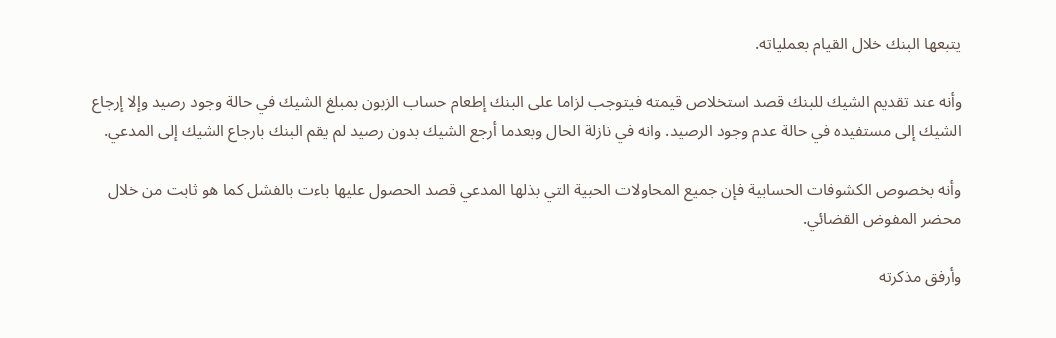يتبعها البنك خلال القيام بعملياته.

وأنه عند تقديم الشيك للبنك قصد استخلاص قيمته فيتوجب لزاما على البنك إطعام حساب الزبون بمبلغ الشيك في حالة وجود رصيد وإلا إرجاع الشيك إلى مستفيده في حالة عدم وجود الرصيد. وانه في نازلة الحال وبعدما أرجع الشيك بدون رصيد لم يقم البنك بارجاع الشيك إلى المدعي.

وأنه بخصوص الكشوفات الحسابية فإن جميع المحاولات الحبية التي بذلها المدعي قصد الحصول عليها باءت بالفشل كما هو ثابت من خلال محضر المفوض القضائي.

وأرفق مذكرته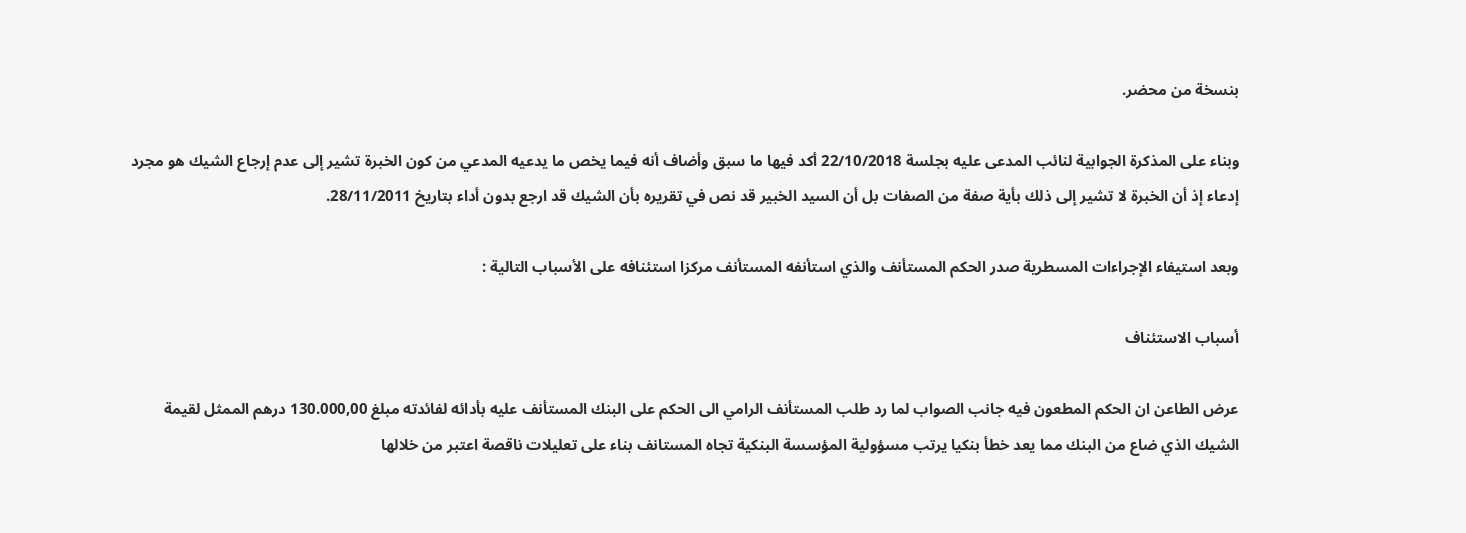بنسخة من محضر.

وبناء على المذكرة الجوابية لنائب المدعى عليه بجلسة 22/10/2018 أكد فيها ما سبق وأضاف أنه فيما يخص ما يدعيه المدعي من كون الخبرة تشير إلى عدم إرجاع الشيك هو مجرد إدعاء إذ أن الخبرة لا تشير إلى ذلك بأية صفة من الصفات بل أن السيد الخبير قد نص في تقريره بأن الشيك قد ارجع بدون أداء بتاريخ 28/11/2011.

وبعد استيفاء الإجراءات المسطرية صدر الحكم المستأنف والذي استأنفه المستأنف مركزا استئنافه على الأسباب التالية :

أسباب الاستئناف

عرض الطاعن ان الحكم المطعون فيه جانب الصواب لما رد طلب المستأنف الرامي الى الحكم على البنك المستأنف عليه بأدائه لفائدته مبلغ 130.000,00 درهم الممثل لقيمة الشيك الذي ضاع من البنك مما يعد خطأ بنكيا يرتب مسؤولية المؤسسة البنكية تجاه المستانف بناء على تعليلات ناقصة اعتبر من خلالها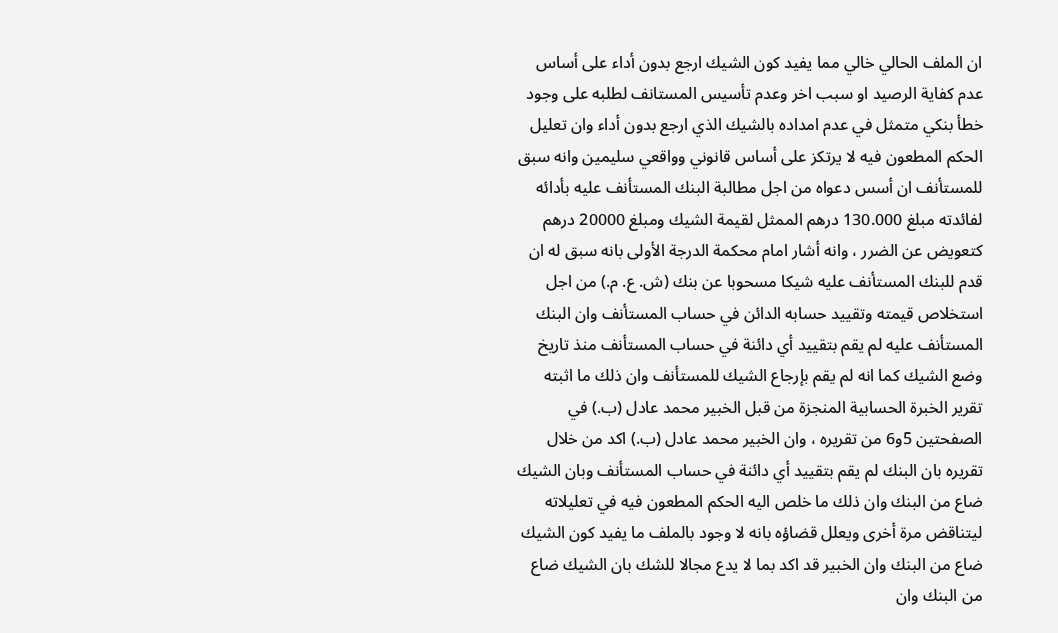ان الملف الحالي خالي مما يفيد كون الشيك ارجع بدون أداء على أساس عدم كفاية الرصيد او سبب اخر وعدم تأسيس المستانف لطلبه على وجود خطأ بنكي متمثل في عدم امداده بالشيك الذي ارجع بدون أداء وان تعليل الحكم المطعون فيه لا يرتكز على أساس قانوني وواقعي سليمين وانه سبق للمستأنف ان أسس دعواه من اجل مطالبة البنك المستأنف عليه بأدائه لفائدته مبلغ 130.000 درهم الممثل لقيمة الشيك ومبلغ 20000 درهم كتعويض عن الضرر ، وانه أشار امام محكمة الدرجة الأولى بانه سبق له ان قدم للبنك المستأنف عليه شيكا مسحوبا عن بنك (ش. ع. م.) من اجل استخلاص قيمته وتقييد حسابه الدائن في حساب المستأنف وان البنك المستأنف عليه لم يقم بتقييد أي دائنة في حساب المستأنف منذ تاريخ وضع الشيك كما انه لم يقم بإرجاع الشيك للمستأنف وان ذلك ما اثبته تقرير الخبرة الحسابية المنجزة من قبل الخبير محمد عادل (ب.) في الصفحتين 5و6 من تقريره ، وان الخبير محمد عادل (ب.) اكد من خلال تقريره بان البنك لم يقم بتقييد أي دائنة في حساب المستأنف وبان الشيك ضاع من البنك وان ذلك ما خلص اليه الحكم المطعون فيه في تعليلاته ليتناقض مرة أخرى ويعلل قضاؤه بانه لا وجود بالملف ما يفيد كون الشيك ضاع من البنك وان الخبير قد اكد بما لا يدع مجالا للشك بان الشيك ضاع من البنك وان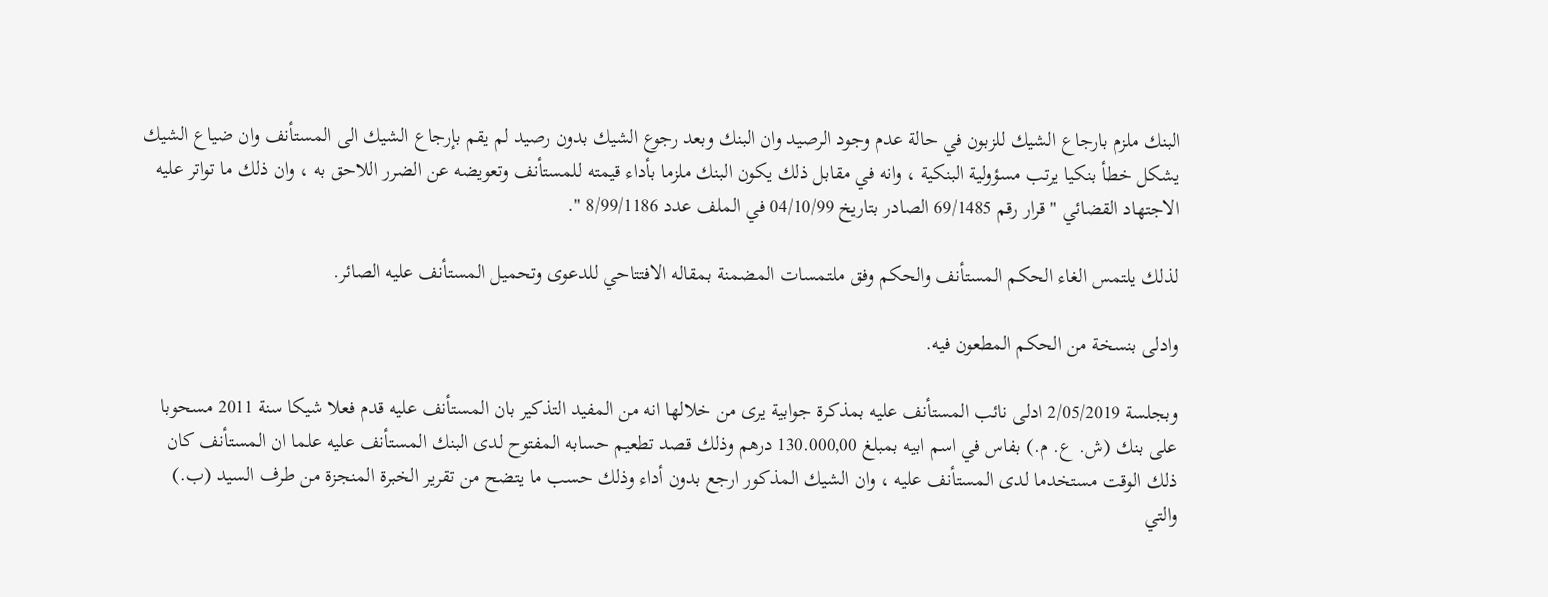البنك ملزم بارجاع الشيك للزبون في حالة عدم وجود الرصيد وان البنك وبعد رجوع الشيك بدون رصيد لم يقم بإرجاع الشيك الى المستأنف وان ضياع الشيك يشكل خطأ بنكيا يرتب مسؤولية البنكية ، وانه في مقابل ذلك يكون البنك ملزما بأداء قيمته للمستأنف وتعويضه عن الضرر اللاحق به ، وان ذلك ما تواتر عليه الاجتهاد القضائي " قرار رقم 69/1485 الصادر بتاريخ 04/10/99 في الملف عدد 8/99/1186 ".

لذلك يلتمس الغاء الحكم المستأنف والحكم وفق ملتمسات المضمنة بمقاله الافتتاحي للدعوى وتحميل المستأنف عليه الصائر.

وادلى بنسخة من الحكم المطعون فيه.

وبجلسة 2/05/2019 ادلى نائب المستأنف عليه بمذكرة جوابية يرى من خلالها انه من المفيد التذكير بان المستأنف عليه قدم فعلا شيكا سنة 2011 مسحوبا على بنك (ش. ع. م.) بفاس في اسم ابيه بمبلغ 130.000,00 درهم وذلك قصد تطعيم حسابه المفتوح لدى البنك المستأنف عليه علما ان المستأنف كان ذلك الوقت مستخدما لدى المستأنف عليه ، وان الشيك المذكور ارجع بدون أداء وذلك حسب ما يتضح من تقرير الخبرة المنجزة من طرف السيد (ب.) والتي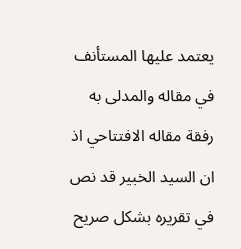يعتمد عليها المستأنف في مقاله والمدلى به رفقة مقاله الافتتاحي اذ ان السيد الخبير قد نص في تقريره بشكل صريح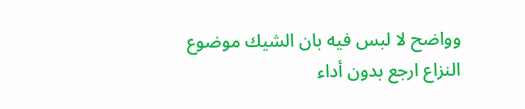وواضح لا لبس فيه بان الشيك موضوع النزاع ارجع بدون أداء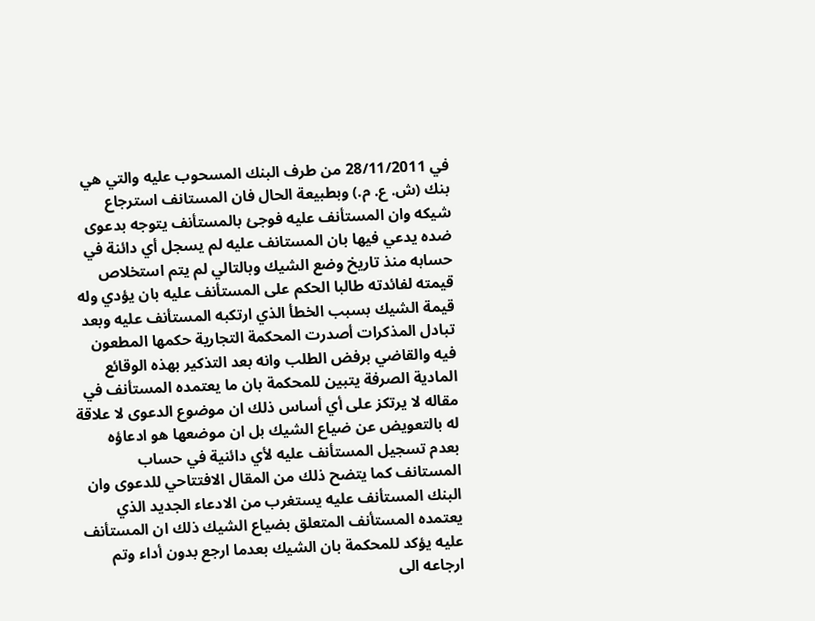في 28/11/2011 من طرف البنك المسحوب عليه والتي هي بنك (ش. ع. م.) وبطبيعة الحال فان المستانف استرجاع شيكه وان المستأنف عليه فوجئ بالمستأنف يتوجه بدعوى ضده يدعي فيها بان المستانف عليه لم يسجل أي دائنة في حسابه منذ تاريخ وضع الشيك وبالتالي لم يتم استخلاص قيمته لفائدته طالبا الحكم على المستأنف عليه بان يؤدي وله قيمة الشيك بسبب الخطأ الذي ارتكبه المستأنف عليه وبعد تبادل المذكرات أصدرت المحكمة التجارية حكمها المطعون فيه والقاضي برفض الطلب وانه بعد التذكير بهذه الوقائع المادية الصرفة يتبين للمحكمة بان ما يعتمده المستأنف في مقاله لا يرتكز على أي أساس ذلك ان موضوع الدعوى لا علاقة له بالتعويض عن ضياع الشيك بل ان موضعها هو ادعاؤه بعدم تسجيل المستأنف عليه لأي دائنية في حساب المستانف كما يتضح ذلك من المقال الافتتاحي للدعوى وان البنك المستأنف عليه يستغرب من الادعاء الجديد الذي يعتمده المستأنف المتعلق بضياع الشيك ذلك ان المستأنف عليه يؤكد للمحكمة بان الشيك بعدما ارجع بدون أداء وتم ارجاعه الى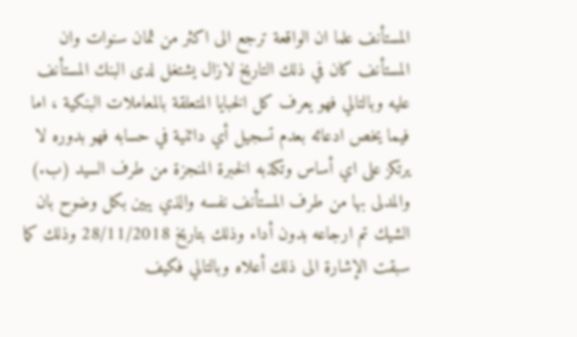المستأنف علما ان الواقعة ترجع الى اكثر من ثمان سنوات وان المستأنف كان في ذلك التاريخ لازال يشتغل لدى البنك المستأنف عليه وبالتالي فهو يعرف كل الخبايا المتعلقة بالمعاملات البنكية ، اما فيما يخص ادعائه بعدم تسجيل أي دائنية في حسابه فهو بدوره لا يرتكز على اي أساس وتكذبه الخبرة المنجزة من طرف السيد (ب.) والمدلى بها من طرف المستأنف نفسه والذي يبين بكل وضوح بان الشيك تم ارجاعه بدون أداء وذلك بتاريخ 28/11/2018 وذلك كما سبقت الإشارة الى ذلك أعلاه وبالتالي فكيف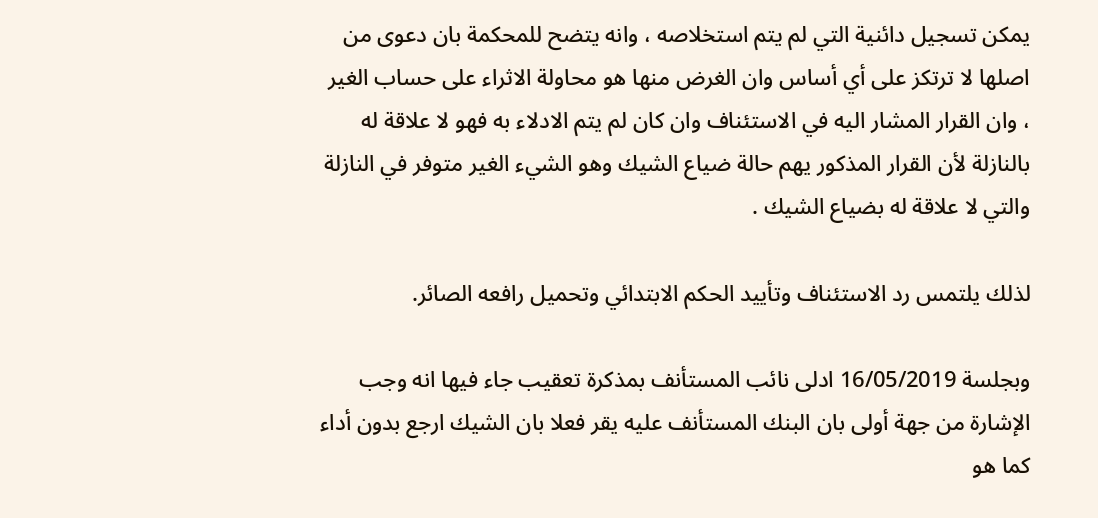يمكن تسجيل دائنية التي لم يتم استخلاصه ، وانه يتضح للمحكمة بان دعوى من اصلها لا ترتكز على أي أساس وان الغرض منها هو محاولة الاثراء على حساب الغير ، وان القرار المشار اليه في الاستئناف وان كان لم يتم الادلاء به فهو لا علاقة له بالنازلة لأن القرار المذكور يهم حالة ضياع الشيك وهو الشيء الغير متوفر في النازلة والتي لا علاقة له بضياع الشيك .

لذلك يلتمس رد الاستئناف وتأييد الحكم الابتدائي وتحميل رافعه الصائر.

وبجلسة 16/05/2019 ادلى نائب المستأنف بمذكرة تعقيب جاء فيها انه وجب الإشارة من جهة أولى بان البنك المستأنف عليه يقر فعلا بان الشيك ارجع بدون أداء كما هو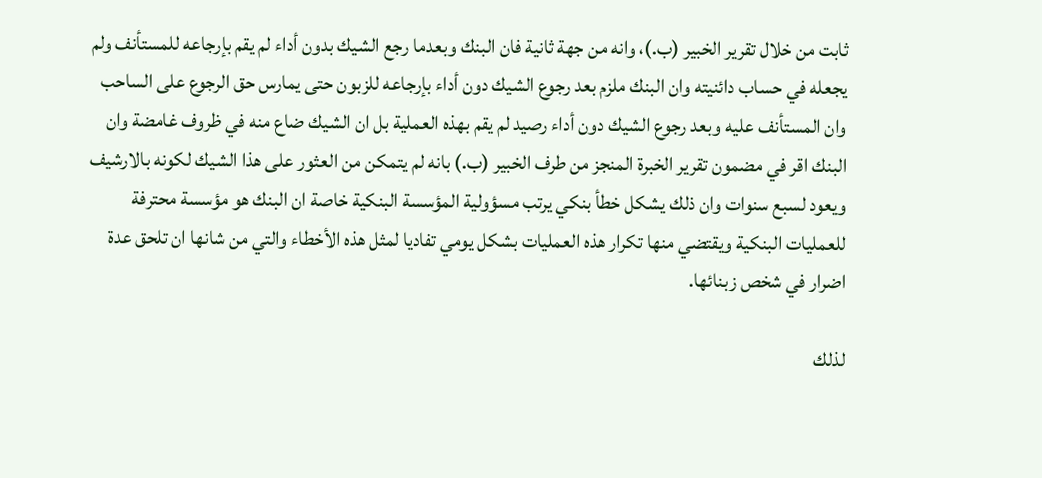ثابت من خلال تقرير الخبير (ب.)، وانه من جهة ثانية فان البنك وبعدما رجع الشيك بدون أداء لم يقم بإرجاعه للمستأنف ولم يجعله في حساب دائنيته وان البنك ملزم بعد رجوع الشيك دون أداء بإرجاعه للزبون حتى يمارس حق الرجوع على الساحب وان المستأنف عليه وبعد رجوع الشيك دون أداء رصيد لم يقم بهذه العملية بل ان الشيك ضاع منه في ظروف غامضة وان البنك اقر في مضمون تقرير الخبرة المنجز من طرف الخبير (ب.) بانه لم يتمكن من العثور على هذا الشيك لكونه بالارشيف ويعود لسبع سنوات وان ذلك يشكل خطأ بنكي يرتب مسؤولية المؤسسة البنكية خاصة ان البنك هو مؤسسة محترفة للعمليات البنكية ويقتضي منها تكرار هذه العمليات بشكل يومي تفاديا لمثل هذه الأخطاء والتي من شانها ان تلحق عدة اضرار في شخص زبنائها.

لذلك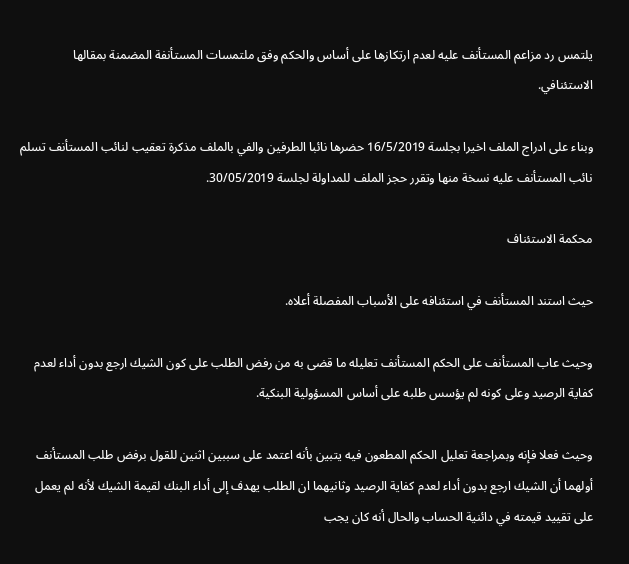يلتمس رد مزاعم المستأنف عليه لعدم ارتكازها على أساس والحكم وفق ملتمسات المستأنفة المضمنة بمقالها الاستئنافي.

وبناء على ادراج الملف اخيرا بجلسة 16/5/2019 حضرها نائبا الطرفين والفي بالملف مذكرة تعقيب لنائب المستأنف تسلم نائب المستأنف عليه نسخة منها وتقرر حجز الملف للمداولة لجلسة 30/05/2019.

محكمة الاستئناف

حيث استند المستأنف في استئنافه على الأسباب المفصلة أعلاه.

وحيث عاب المستأنف على الحكم المستأنف تعليله ما قضى به من رفض الطلب على كون الشيك ارجع بدون أداء لعدم كفاية الرصيد وعلى كونه لم يؤسس طلبه على أساس المسؤولية البنكية.

وحيث فعلا فإنه وبمراجعة تعليل الحكم المطعون فيه يتبين بأنه اعتمد على سببين اثنين للقول برفض طلب المستأنف أولهما أن الشيك ارجع بدون أداء لعدم كفاية الرصيد وثانيهما ان الطلب يهدف إلى أداء البنك لقيمة الشيك لأنه لم يعمل على تقييد قيمته في دائنية الحساب والحال أنه كان يجب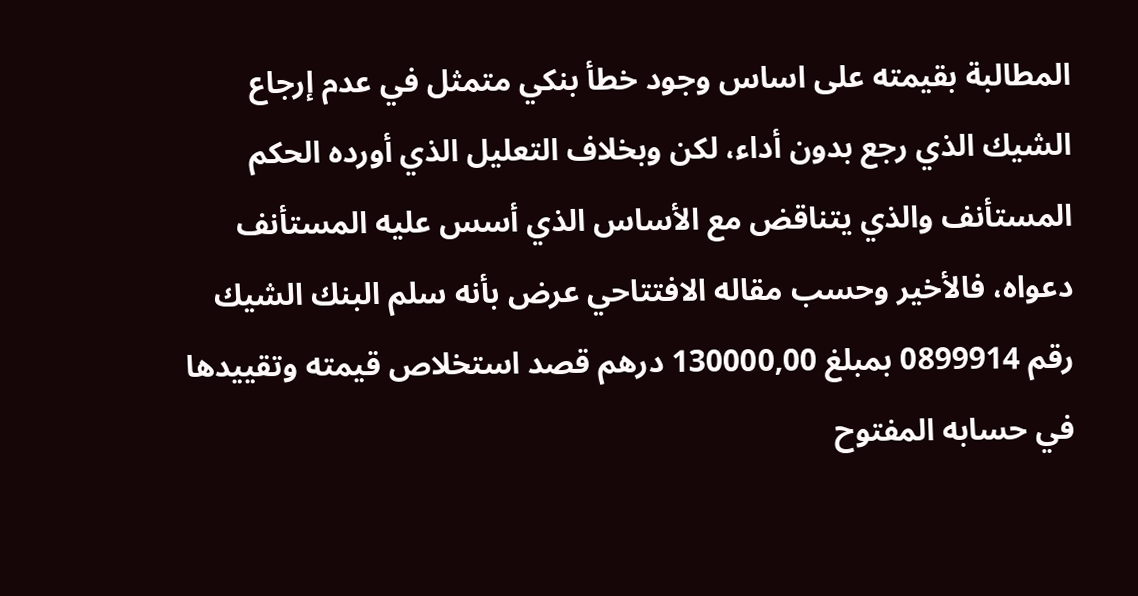المطالبة بقيمته على اساس وجود خطأ بنكي متمثل في عدم إرجاع الشيك الذي رجع بدون أداء، لكن وبخلاف التعليل الذي أورده الحكم المستأنف والذي يتناقض مع الأساس الذي أسس عليه المستأنف دعواه، فالأخير وحسب مقاله الافتتاحي عرض بأنه سلم البنك الشيك رقم 0899914 بمبلغ 130000,00 درهم قصد استخلاص قيمته وتقييدها في حسابه المفتوح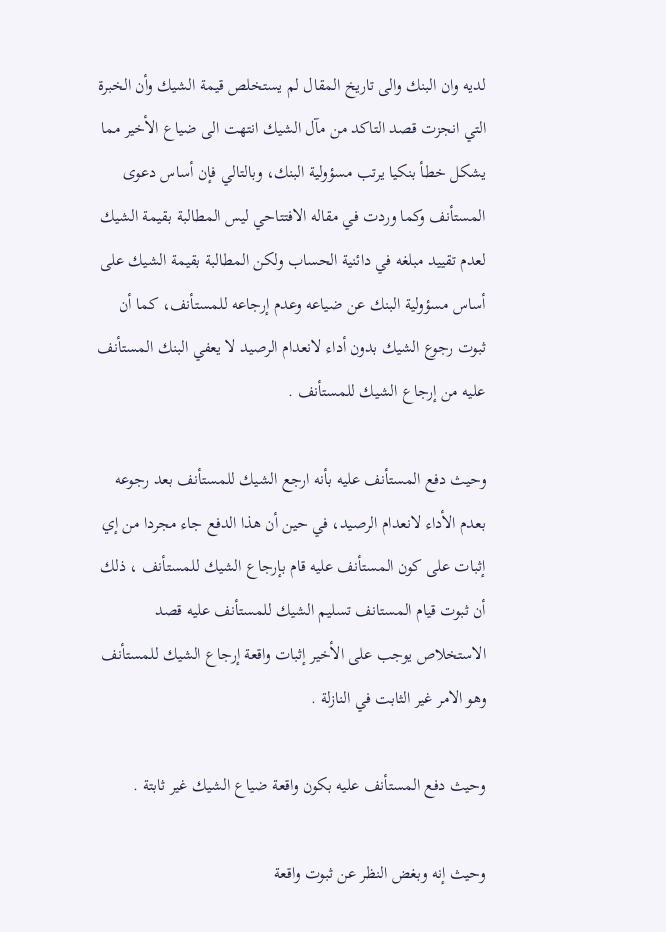لديه وان البنك والى تاريخ المقال لم يستخلص قيمة الشيك وأن الخبرة التي انجزت قصد التاكد من مآل الشيك انتهت الى ضياع الأخير مما يشكل خطأ بنكيا يرتب مسؤولية البنك، وبالتالي فإن أساس دعوى المستأنف وكما وردت في مقاله الافتتاحي ليس المطالبة بقيمة الشيك لعدم تقييد مبلغه في دائنية الحساب ولكن المطالبة بقيمة الشيك على أساس مسؤولية البنك عن ضياعه وعدم إرجاعه للمستأنف، كما أن ثبوت رجوع الشيك بدون أداء لانعدام الرصيد لا يعفي البنك المستأنف عليه من إرجاع الشيك للمستأنف .

وحيث دفع المستأنف عليه بأنه ارجع الشيك للمستأنف بعد رجوعه بعدم الأداء لانعدام الرصيد، في حين أن هذا الدفع جاء مجردا من إي إثبات على كون المستأنف عليه قام بإرجاع الشيك للمستأنف ، ذلك أن ثبوت قيام المستانف تسليم الشيك للمستأنف عليه قصد الاستخلاص يوجب على الأخير إثبات واقعة إرجاع الشيك للمستأنف وهو الامر غير الثابت في النازلة .

وحيث دفع المستأنف عليه بكون واقعة ضياع الشيك غير ثابتة .

وحيث إنه وبغض النظر عن ثبوت واقعة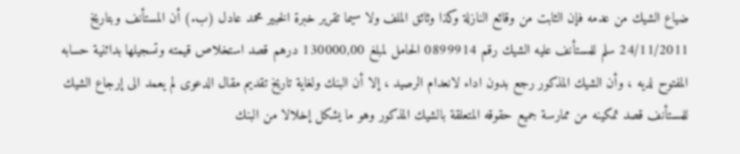ضياع الشيك من عدمه فإن الثابت من وقائع النازلة وكذا وثائق الملف ولا سيما تقرير خبرة الخبير محمد عادل (ب.) أن المستأنف وبتاريخ 24/11/2011 سلم للمستأنف عليه الشيك رقم 0899914 الحامل لمبلغ 130000,00 درهم قصد استخلاص قيمته وتسجيلها بدائنية حسابه المفتوح لديه ، وأن الشيك المذكور رجع بدون اداء لانعدام الرصيد ، إلا أن البنك ولغاية تاريخ تقديم مقال الدعوى لم يعمد الى إرجاع الشيك للمستأنف قصد تمكينه من ممارسة جميع حقوقه المتعلقة بالشيك المذكور وهو ما يشكل إخلالا من البنك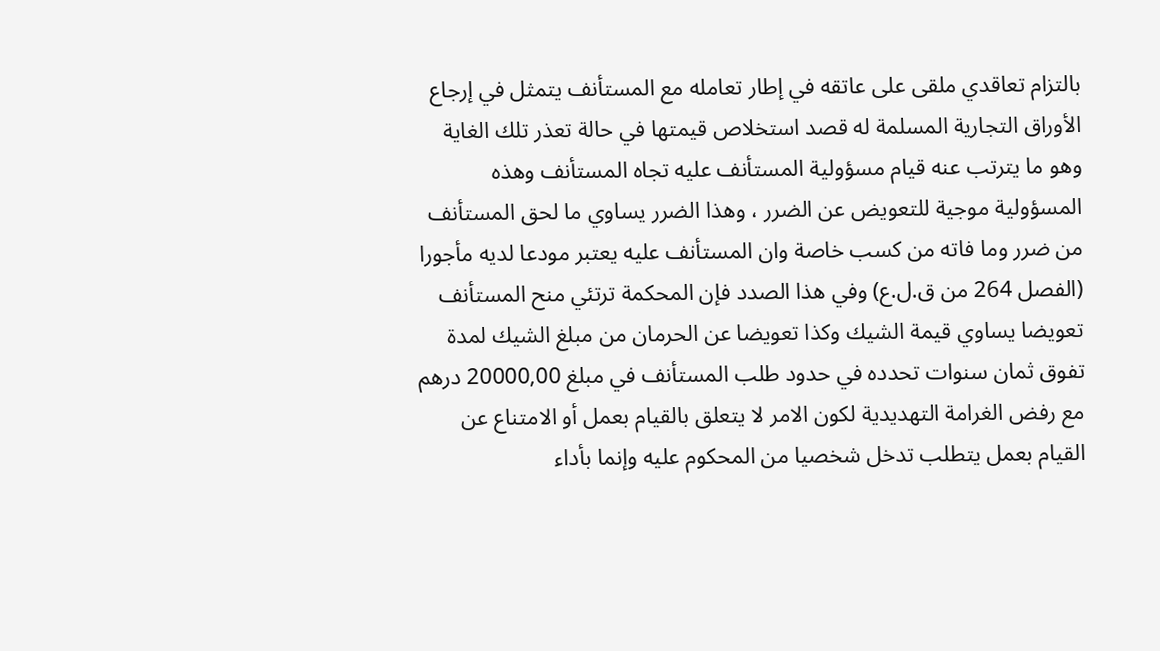بالتزام تعاقدي ملقى على عاتقه في إطار تعامله مع المستأنف يتمثل في إرجاع الأوراق التجارية المسلمة له قصد استخلاص قيمتها في حالة تعذر تلك الغاية وهو ما يترتب عنه قيام مسؤولية المستأنف عليه تجاه المستأنف وهذه المسؤولية موجية للتعويض عن الضرر ، وهذا الضرر يساوي ما لحق المستأنف من ضرر وما فاته من كسب خاصة وان المستأنف عليه يعتبر مودعا لديه مأجورا (الفصل 264 من ق.ل.ع) وفي هذا الصدد فإن المحكمة ترتئي منح المستأنف تعويضا يساوي قيمة الشيك وكذا تعويضا عن الحرمان من مبلغ الشيك لمدة تفوق ثمان سنوات تحدده في حدود طلب المستأنف في مبلغ 20000,00 درهم مع رفض الغرامة التهديدية لكون الامر لا يتعلق بالقيام بعمل أو الامتناع عن القيام بعمل يتطلب تدخل شخصيا من المحكوم عليه وإنما بأداء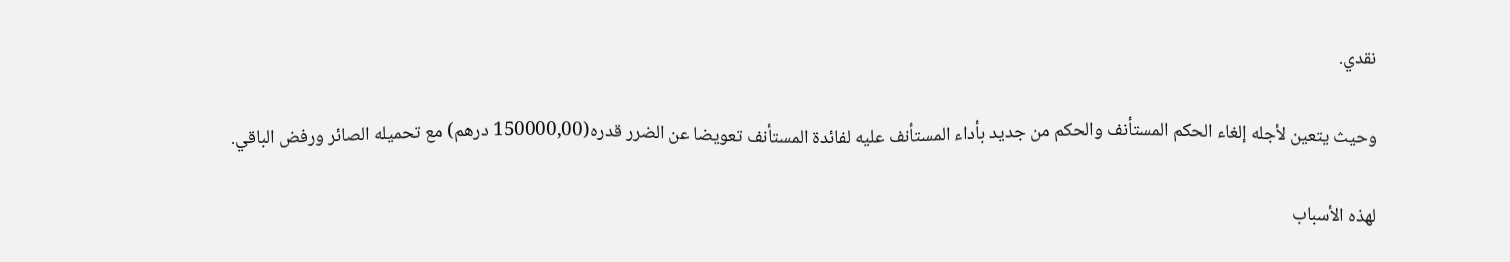نقدي.

وحيث يتعين لأجله إلغاء الحكم المستأنف والحكم من جديد بأداء المستأنف عليه لفائدة المستأنف تعويضا عن الضرر قدره(150000,00 درهم) مع تحميله الصائر ورفض الباقي.

لهذه الأسباب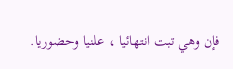فإن وهي تبت انتهائيا ، علنيا وحضوريا.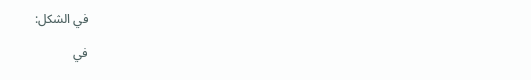في الشكل:

في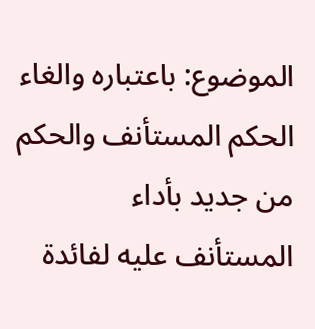الموضوع: باعتباره والغاء الحكم المستأنف والحكم من جديد بأداء المستأنف عليه لفائدة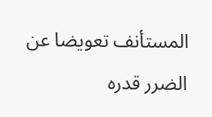المستأنف تعويضا عن الضرر قدره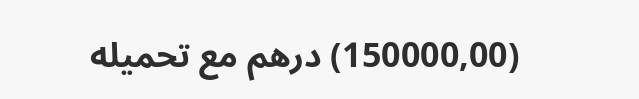(150000,00) درهم مع تحميله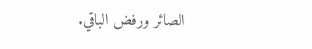الصائر ورفض الباقي.